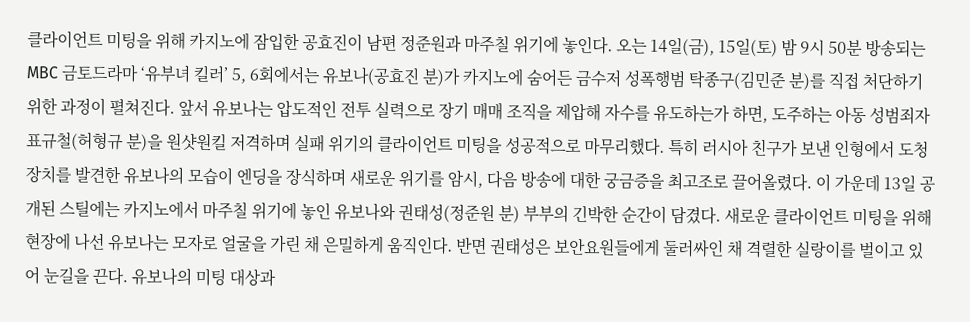클라이언트 미팅을 위해 카지노에 잠입한 공효진이 남편 정준원과 마주칠 위기에 놓인다. 오는 14일(금), 15일(토) 밤 9시 50분 방송되는 MBC 금토드라마 ‘유부녀 킬러’ 5, 6회에서는 유보나(공효진 분)가 카지노에 숨어든 금수저 성폭행범 탁종구(김민준 분)를 직접 처단하기 위한 과정이 펼쳐진다. 앞서 유보나는 압도적인 전투 실력으로 장기 매매 조직을 제압해 자수를 유도하는가 하면, 도주하는 아동 성범죄자 표규철(허형규 분)을 원샷원킬 저격하며 실패 위기의 클라이언트 미팅을 성공적으로 마무리했다. 특히 러시아 친구가 보낸 인형에서 도청 장치를 발견한 유보나의 모습이 엔딩을 장식하며 새로운 위기를 암시, 다음 방송에 대한 궁금증을 최고조로 끌어올렸다. 이 가운데 13일 공개된 스틸에는 카지노에서 마주칠 위기에 놓인 유보나와 권태성(정준원 분) 부부의 긴박한 순간이 담겼다. 새로운 클라이언트 미팅을 위해 현장에 나선 유보나는 모자로 얼굴을 가린 채 은밀하게 움직인다. 반면 권태성은 보안요원들에게 둘러싸인 채 격렬한 실랑이를 벌이고 있어 눈길을 끈다. 유보나의 미팅 대상과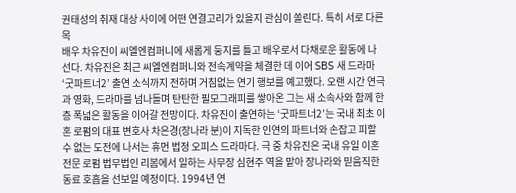권태성의 취재 대상 사이에 어떤 연결고리가 있을지 관심이 쏠린다. 특히 서로 다른 목
배우 차유진이 씨엘엔컴퍼니에 새롭게 둥지를 틀고 배우로서 다채로운 활동에 나선다. 차유진은 최근 씨엘엔컴퍼니와 전속계약을 체결한 데 이어 SBS 새 드라마 ‘굿파트너2’ 출연 소식까지 전하며 거침없는 연기 행보를 예고했다. 오랜 시간 연극과 영화, 드라마를 넘나들며 탄탄한 필모그래피를 쌓아온 그는 새 소속사와 함께 한층 폭넓은 활동을 이어갈 전망이다. 차유진이 출연하는 ‘굿파트너2’는 국내 최초 이혼 로펌의 대표 변호사 차은경(장나라 분)이 지독한 인연의 파트너와 손잡고 피할 수 없는 도전에 나서는 휴먼 법정 오피스 드라마다. 극 중 차유진은 국내 유일 이혼 전문 로펌 법무법인 리봄에서 일하는 사무장 심현주 역을 맡아 장나라와 믿음직한 동료 호흡을 선보일 예정이다. 1994년 연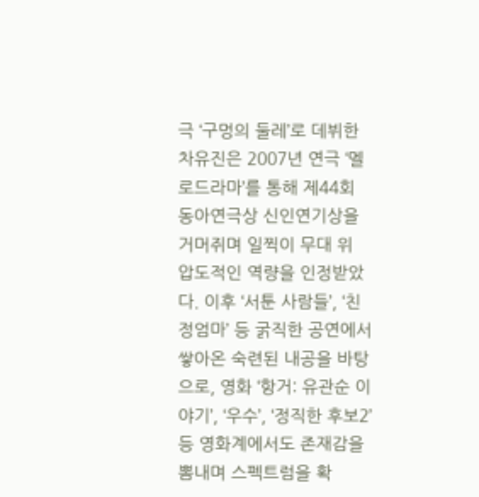극 ‘구멍의 둘레’로 데뷔한 차유진은 2007년 연극 ‘멜로드라마’를 통해 제44회 동아연극상 신인연기상을 거머쥐며 일찍이 무대 위 압도적인 역량을 인정받았다. 이후 ‘서툰 사람들’, ‘친정엄마’ 등 굵직한 공연에서 쌓아온 숙련된 내공을 바탕으로, 영화 ‘항거: 유관순 이야기’, ‘우수’, ‘정직한 후보2’ 등 영화계에서도 존재감을 뽐내며 스펙트럼을 확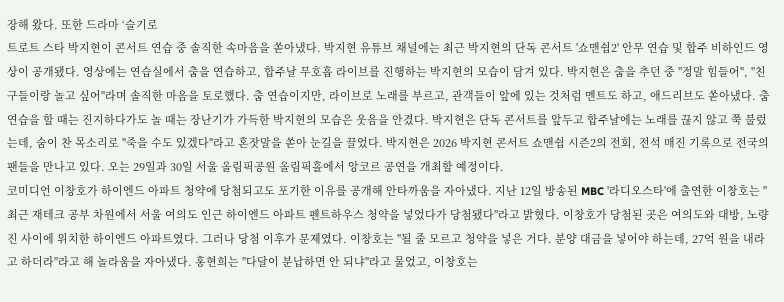장해 왔다. 또한 드라마 ‘슬기로
트로트 스타 박지현이 콘서트 연습 중 솔직한 속마음을 쏟아냈다. 박지현 유튜브 채널에는 최근 박지현의 단독 콘서트 '쇼맨쉽2' 안무 연습 및 합주 비하인드 영상이 공개됐다. 영상에는 연습실에서 춤을 연습하고, 합주날 무호흡 라이브를 진행하는 박지현의 모습이 담겨 있다. 박지현은 춤을 추던 중 "정말 힘들어", "친구들이랑 놀고 싶어"라며 솔직한 마음을 토로했다. 춤 연습이지만, 라이브로 노래를 부르고, 관객들이 앞에 있는 것처럼 멘트도 하고, 애드리브도 쏟아냈다. 춤 연습을 할 때는 진지하다가도 놀 때는 장난기가 가득한 박지현의 모습은 웃음을 안겼다. 박지현은 단독 콘서트를 앞두고 합주날에는 노래를 끊지 않고 쭉 불렀는데, 숨이 찬 목소리로 "죽을 수도 있겠다"라고 혼잣말을 쏟아 눈길을 끌었다. 박지현은 2026 박지현 콘서트 쇼맨쉽 시즌2의 전회, 전석 매진 기록으로 전국의 팬들을 만나고 있다. 오는 29일과 30일 서울 올림픽공원 올림픽홀에서 앙코르 공연을 개최할 예정이다.
코미디언 이창호가 하이엔드 아파트 청약에 당첨되고도 포기한 이유를 공개해 안타까움을 자아냈다. 지난 12일 방송된 MBC '라디오스타'에 출연한 이창호는 "최근 재테크 공부 차원에서 서울 여의도 인근 하이엔드 아파트 펜트하우스 청약을 넣었다가 당첨됐다"라고 밝혔다. 이창호가 당첨된 곳은 여의도와 대방, 노량진 사이에 위치한 하이엔드 아파트였다. 그러나 당첨 이후가 문제였다. 이창호는 "될 줄 모르고 청약을 넣은 거다. 분양 대금을 넣어야 하는데, 27억 원을 내라고 하더라"라고 해 놀라움을 자아냈다. 홍현희는 "다달이 분납하면 안 되냐"라고 물었고, 이창호는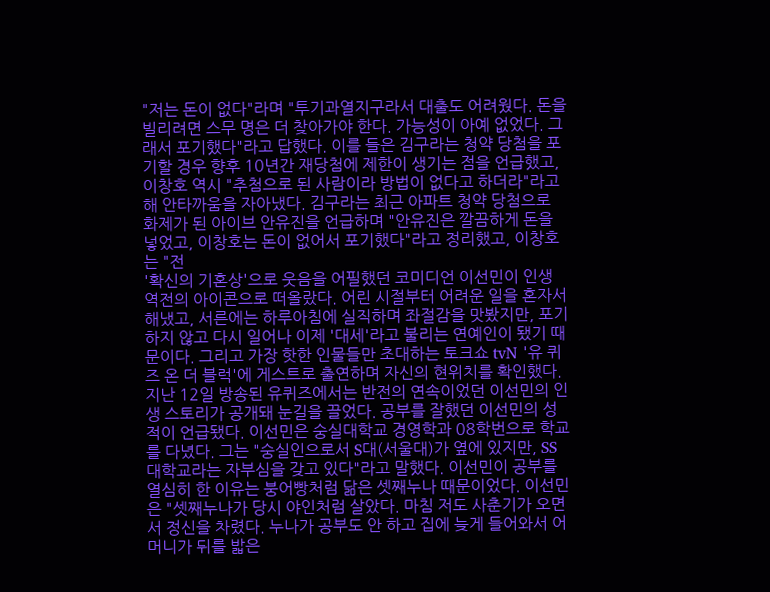"저는 돈이 없다"라며 "투기과열지구라서 대출도 어려웠다. 돈을 빌리려면 스무 명은 더 찾아가야 한다. 가능성이 아예 없었다. 그래서 포기했다"라고 답했다. 이를 들은 김구라는 청약 당첨을 포기할 경우 향후 10년간 재당첨에 제한이 생기는 점을 언급했고, 이창호 역시 "추첨으로 된 사람이라 방법이 없다고 하더라"라고 해 안타까움을 자아냈다. 김구라는 최근 아파트 청약 당첨으로 화제가 된 아이브 안유진을 언급하며 "안유진은 깔끔하게 돈을 넣었고, 이창호는 돈이 없어서 포기했다"라고 정리했고, 이창호는 "전
'확신의 기혼상'으로 웃음을 어필했던 코미디언 이선민이 인생 역전의 아이콘으로 떠올랐다. 어린 시절부터 어려운 일을 혼자서 해냈고, 서른에는 하루아침에 실직하며 좌절감을 맛봤지만, 포기하지 않고 다시 일어나 이제 '대세'라고 불리는 연예인이 됐기 때문이다. 그리고 가장 핫한 인물들만 초대하는 토크쇼 tvN '유 퀴즈 온 더 블럭'에 게스트로 출연하며 자신의 현위치를 확인했다. 지난 12일 방송된 유퀴즈에서는 반전의 연속이었던 이선민의 인생 스토리가 공개돼 눈길을 끌었다. 공부를 잘했던 이선민의 성적이 언급됐다. 이선민은 숭실대학교 경영학과 08학번으로 학교를 다녔다. 그는 "숭실인으로서 S대(서울대)가 옆에 있지만, SS대학교라는 자부심을 갖고 있다"라고 말했다. 이선민이 공부를 열심히 한 이유는 붕어빵처럼 닮은 셋째누나 때문이었다. 이선민은 "셋째누나가 당시 야인처럼 살았다. 마침 저도 사춘기가 오면서 정신을 차렸다. 누나가 공부도 안 하고 집에 늦게 들어와서 어머니가 뒤를 밟은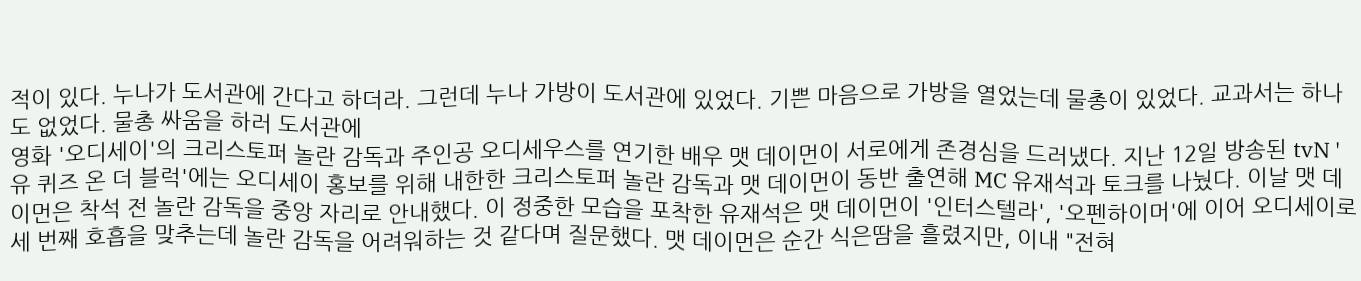적이 있다. 누나가 도서관에 간다고 하더라. 그런데 누나 가방이 도서관에 있었다. 기쁜 마음으로 가방을 열었는데 물총이 있었다. 교과서는 하나도 없었다. 물총 싸움을 하러 도서관에
영화 '오디세이'의 크리스토퍼 놀란 감독과 주인공 오디세우스를 연기한 배우 맷 데이먼이 서로에게 존경심을 드러냈다. 지난 12일 방송된 tvN '유 퀴즈 온 더 블럭'에는 오디세이 홍보를 위해 내한한 크리스토퍼 놀란 감독과 맷 데이먼이 동반 출연해 MC 유재석과 토크를 나눴다. 이날 맷 데이먼은 착석 전 놀란 감독을 중앙 자리로 안내했다. 이 정중한 모습을 포착한 유재석은 맷 데이먼이 '인터스텔라', '오펜하이머'에 이어 오디세이로 세 번째 호흡을 맞추는데 놀란 감독을 어려워하는 것 같다며 질문했다. 맷 데이먼은 순간 식은땀을 흘렸지만, 이내 "전혀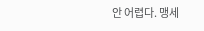안 어렵다. 맹세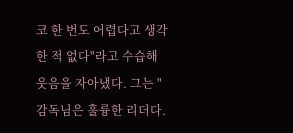코 한 번도 어렵다고 생각한 적 없다"라고 수습해 웃음을 자아냈다. 그는 "감독님은 훌륭한 리더다.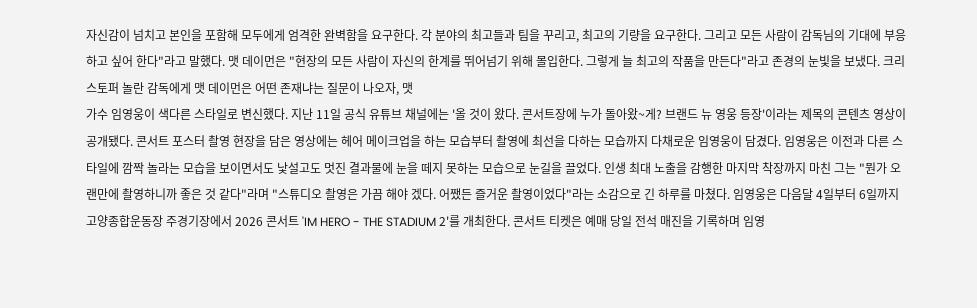자신감이 넘치고 본인을 포함해 모두에게 엄격한 완벽함을 요구한다. 각 분야의 최고들과 팀을 꾸리고, 최고의 기량을 요구한다. 그리고 모든 사람이 감독님의 기대에 부응하고 싶어 한다"라고 말했다. 맷 데이먼은 "현장의 모든 사람이 자신의 한계를 뛰어넘기 위해 몰입한다. 그렇게 늘 최고의 작품을 만든다"라고 존경의 눈빛을 보냈다. 크리스토퍼 놀란 감독에게 맷 데이먼은 어떤 존재냐는 질문이 나오자, 맷
가수 임영웅이 색다른 스타일로 변신했다. 지난 11일 공식 유튜브 채널에는 '올 것이 왔다. 콘서트장에 누가 돌아왔~게? 브랜드 뉴 영웅 등장'이라는 제목의 콘텐츠 영상이 공개됐다. 콘서트 포스터 촬영 현장을 담은 영상에는 헤어 메이크업을 하는 모습부터 촬영에 최선을 다하는 모습까지 다채로운 임영웅이 담겼다. 임영웅은 이전과 다른 스타일에 깜짝 놀라는 모습을 보이면서도 낯설고도 멋진 결과물에 눈을 떼지 못하는 모습으로 눈길을 끌었다. 인생 최대 노출을 감행한 마지막 착장까지 마친 그는 "뭔가 오랜만에 촬영하니까 좋은 것 같다"라며 "스튜디오 촬영은 가끔 해야 겠다. 어쨌든 즐거운 촬영이었다"라는 소감으로 긴 하루를 마쳤다. 임영웅은 다음달 4일부터 6일까지 고양종합운동장 주경기장에서 2026 콘서트 'IM HERO - THE STADIUM 2'를 개최한다. 콘서트 티켓은 예매 당일 전석 매진을 기록하며 임영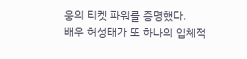웅의 티켓 파워를 증명했다.
배우 허성태가 또 하나의 입체적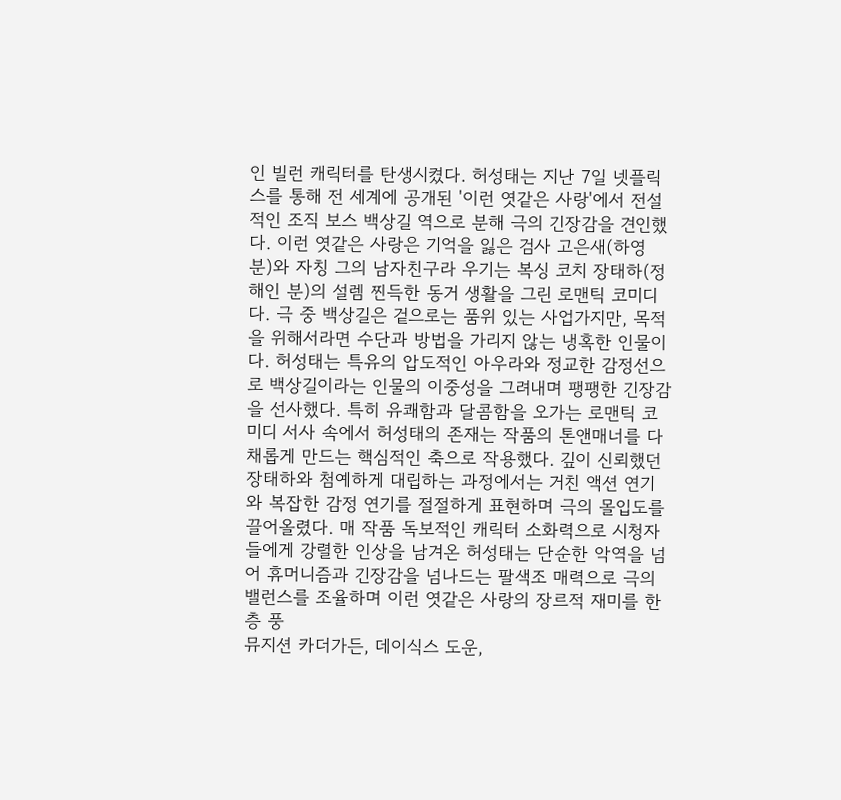인 빌런 캐릭터를 탄생시켰다. 허성태는 지난 7일 넷플릭스를 통해 전 세계에 공개된 '이런 엿같은 사랑'에서 전설적인 조직 보스 백상길 역으로 분해 극의 긴장감을 견인했다. 이런 엿같은 사랑은 기억을 잃은 검사 고은새(하영 분)와 자칭 그의 남자친구라 우기는 복싱 코치 장태하(정해인 분)의 설렘 찐득한 동거 생활을 그린 로맨틱 코미디다. 극 중 백상길은 겉으로는 품위 있는 사업가지만, 목적을 위해서라면 수단과 방법을 가리지 않는 냉혹한 인물이다. 허성태는 특유의 압도적인 아우라와 정교한 감정선으로 백상길이라는 인물의 이중성을 그려내며 팽팽한 긴장감을 선사했다. 특히 유쾌함과 달콤함을 오가는 로맨틱 코미디 서사 속에서 허성태의 존재는 작품의 톤앤매너를 다채롭게 만드는 핵심적인 축으로 작용했다. 깊이 신뢰했던 장태하와 첨예하게 대립하는 과정에서는 거친 액션 연기와 복잡한 감정 연기를 절절하게 표현하며 극의 몰입도를 끌어올렸다. 매 작품 독보적인 캐릭터 소화력으로 시청자들에게 강렬한 인상을 남겨온 허성태는 단순한 악역을 넘어 휴머니즘과 긴장감을 넘나드는 팔색조 매력으로 극의 밸런스를 조율하며 이런 엿같은 사랑의 장르적 재미를 한층 풍
뮤지션 카더가든, 데이식스 도운,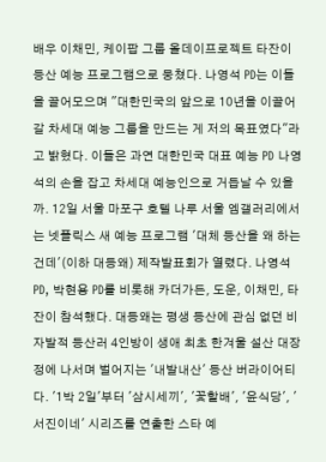배우 이채민, 케이팝 그룹 올데이프로젝트 타잔이 등산 예능 프로그램으로 뭉쳤다. 나영석 PD는 이들을 끌어모으며 "대한민국의 앞으로 10년을 이끌어갈 차세대 예능 그룹을 만드는 게 저의 목표였다"라고 밝혔다. 이들은 과연 대한민국 대표 예능 PD 나영석의 손을 잡고 차세대 예능인으로 거듭날 수 있을까. 12일 서울 마포구 호텔 나루 서울 엠갤러리에서는 넷플릭스 새 예능 프로그램 '대체 등산을 왜 하는 건데'(이하 대등왜) 제작발표회가 열렸다. 나영석 PD, 박현용 PD를 비롯해 카더가든, 도운, 이채민, 타잔이 참석했다. 대등왜는 평생 등산에 관심 없던 비자발적 등산러 4인방이 생애 최초 한겨울 설산 대장정에 나서며 벌어지는 '내발내산' 등산 버라이어티다. '1박 2일'부터 '삼시세끼', '꽃할배', '윤식당', '서진이네' 시리즈를 연출한 스타 예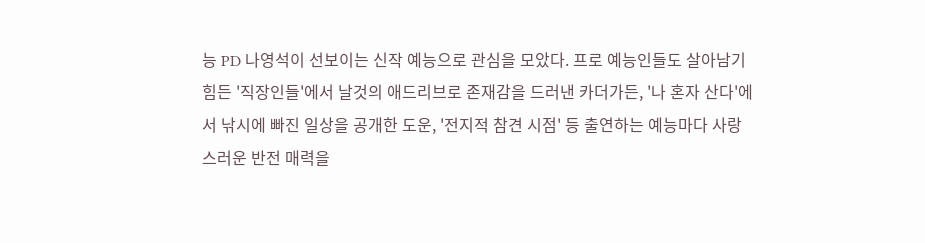능 PD 나영석이 선보이는 신작 예능으로 관심을 모았다. 프로 예능인들도 살아남기 힘든 '직장인들'에서 날것의 애드리브로 존재감을 드러낸 카더가든, '나 혼자 산다'에서 낚시에 빠진 일상을 공개한 도운, '전지적 참견 시점' 등 출연하는 예능마다 사랑스러운 반전 매력을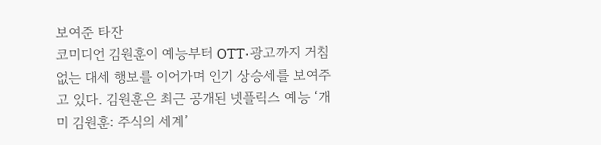보여준 타잔
코미디언 김원훈이 예능부터 OTT·광고까지 거침없는 대세 행보를 이어가며 인기 상승세를 보여주고 있다. 김원훈은 최근 공개된 넷플릭스 예능 ‘개미 김원훈: 주식의 세계’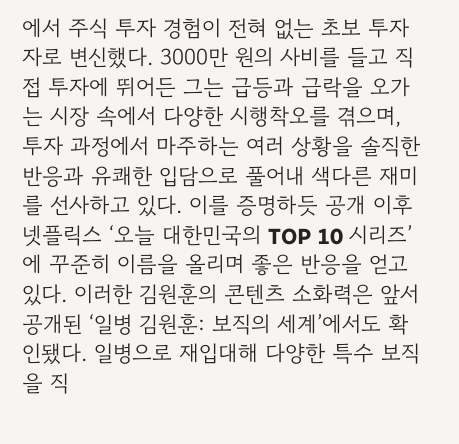에서 주식 투자 경험이 전혀 없는 초보 투자자로 변신했다. 3000만 원의 사비를 들고 직접 투자에 뛰어든 그는 급등과 급락을 오가는 시장 속에서 다양한 시행착오를 겪으며, 투자 과정에서 마주하는 여러 상황을 솔직한 반응과 유쾌한 입담으로 풀어내 색다른 재미를 선사하고 있다. 이를 증명하듯 공개 이후 넷플릭스 ‘오늘 대한민국의 TOP 10 시리즈’에 꾸준히 이름을 올리며 좋은 반응을 얻고 있다. 이러한 김원훈의 콘텐츠 소화력은 앞서 공개된 ‘일병 김원훈: 보직의 세계’에서도 확인됐다. 일병으로 재입대해 다양한 특수 보직을 직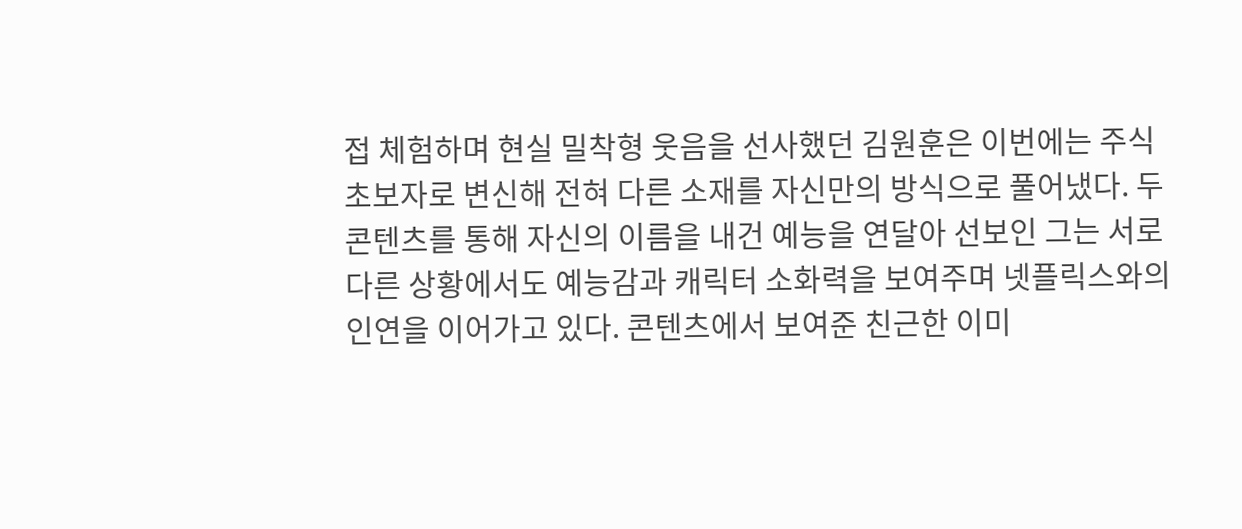접 체험하며 현실 밀착형 웃음을 선사했던 김원훈은 이번에는 주식 초보자로 변신해 전혀 다른 소재를 자신만의 방식으로 풀어냈다. 두 콘텐츠를 통해 자신의 이름을 내건 예능을 연달아 선보인 그는 서로 다른 상황에서도 예능감과 캐릭터 소화력을 보여주며 넷플릭스와의 인연을 이어가고 있다. 콘텐츠에서 보여준 친근한 이미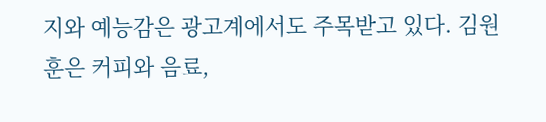지와 예능감은 광고계에서도 주목받고 있다. 김원훈은 커피와 음료,